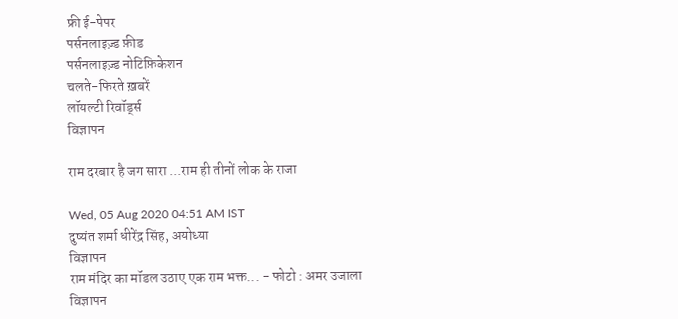फ्री ई-पेपर
पर्सनलाइज़्ड फ़ीड
पर्सनलाइज़्ड नोटिफ़िकेशन
चलते-फिरते ख़बरें
लॉयल्टी रिवॉर्ड्स
विज्ञापन

राम दरबार है जग सारा ...राम ही तीनों लोक के राजा

Wed, 05 Aug 2020 04:51 AM IST
दुष्यंत शर्मा धीरेंद्र सिंह, अयोध्या
विज्ञापन
राम मंदिर का मॉडल उठाए एक राम भक्त... - फोटो : अमर उजाला
विज्ञापन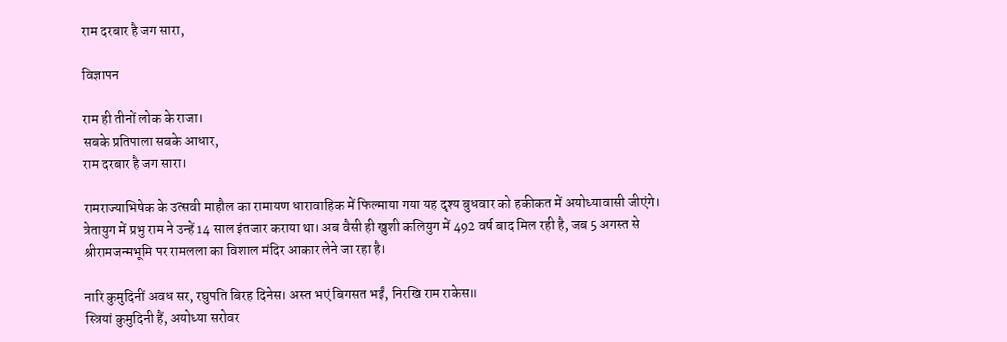राम दरबार है जग सारा,

विज्ञापन

राम ही तीनों लोक के राजा।
सबके प्रतिपाला सबके आधार,
राम दरबार है जग सारा।

रामराज्याभिषेक के उत्सवी माहौल का रामायण धारावाहिक में फिल्माया गया यह दृश्य बुधवार को हकीकत में अयोध्यावासी जीएंगे। त्रेतायुग में प्रभु राम ने उन्हें 14 साल इंतजार कराया था। अब वैसी ही खुशी कलियुग में 492 वर्ष बाद मिल रही है, जब 5 अगस्त से श्रीरामजन्मभूमि पर रामलला का विशाल मंदिर आकार लेने जा रहा है।

नारि कुमुदिनीं अवध सर, रघुपति बिरह दिनेस। अस्त भएं बिगसत भईं, निरखि राम राकेस॥
स्त्रियां कुमुदिनी हैं, अयोध्या सरोवर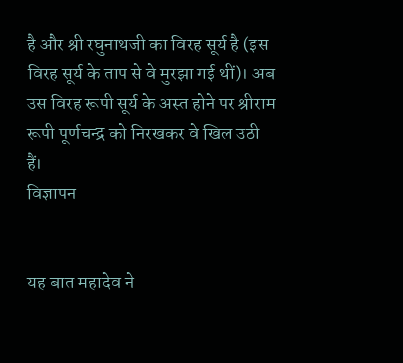है और श्री रघुनाथजी का विरह सूर्य है (इस विरह सूर्य के ताप से वे मुरझा गई थीं)। अब उस विरह रूपी सूर्य के अस्त होने पर श्रीराम रूपी पूर्णचन्द्र को निरखकर वे खिल उठी हैं।
विज्ञापन


यह बात महादेव ने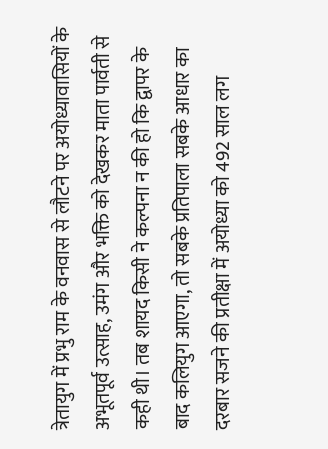त्रेतायुग में प्रभु राम के वनवास से लौटने पर अयोध्यावासियों के अभूतपूर्व उत्साह, उमंग और भक्ति को देखकर माता पार्वती से कही थी। तब शायद किसी ने कल्पना न की हो कि द्वापर के बाद कलियुग आएगा, तो सबके प्रतिपाला सबके आधार का दरबार सजने की प्रतीक्षा में अयोध्या को 492 साल लग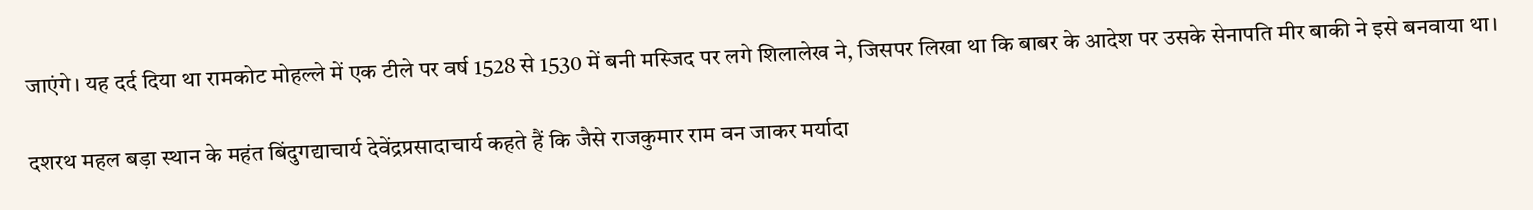जाएंगे। यह दर्द दिया था रामकोट मोहल्ले में एक टीले पर वर्ष 1528 से 1530 में बनी मस्जिद पर लगे शिलालेख ने, जिसपर लिखा था कि बाबर के आदेश पर उसके सेनापति मीर बाकी ने इसे बनवाया था।

दशरथ महल बड़ा स्थान के महंत बिंदुगद्याचार्य देवेंद्रप्रसादाचार्य कहते हैं कि जैसे राजकुमार राम वन जाकर मर्यादा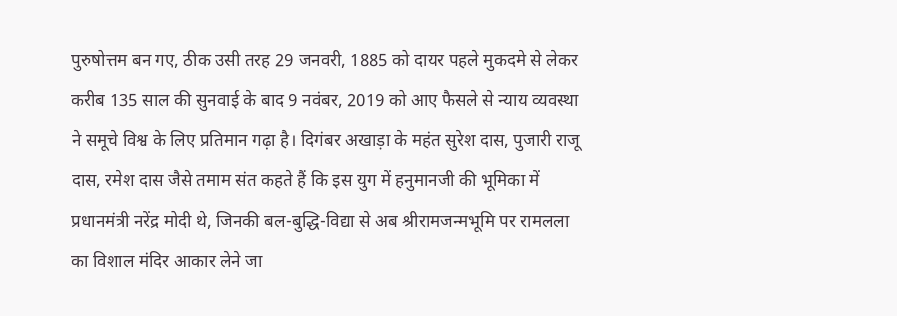पुरुषोत्तम बन गए, ठीक उसी तरह 29 जनवरी, 1885 को दायर पहले मुकदमे से लेकर करीब 135 साल की सुनवाई के बाद 9 नवंबर, 2019 को आए फैसले से न्याय व्यवस्था ने समूचे विश्व के लिए प्रतिमान गढ़ा है। दिगंबर अखाड़ा के महंत सुरेश दास, पुजारी राजू दास, रमेश दास जैसे तमाम संत कहते हैं कि इस युग में हनुमानजी की भूमिका में प्रधानमंत्री नरेंद्र मोदी थे, जिनकी बल-बुद्धि-विद्या से अब श्रीरामजन्मभूमि पर रामलला का विशाल मंदिर आकार लेने जा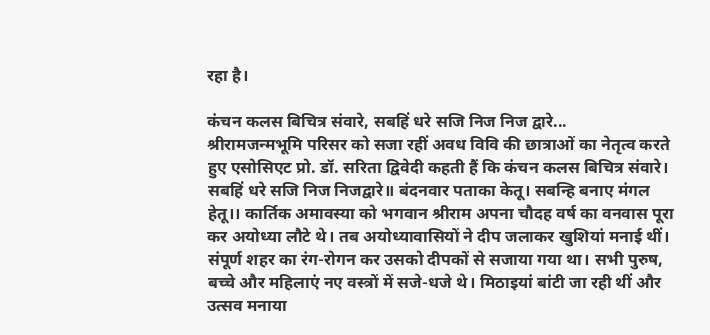रहा है।

कंचन कलस बिचित्र संवारे, सबहिं धरे सजि निज निज द्वारे...
श्रीरामजन्मभूमि परिसर को सजा रहीं अवध विवि की छात्राओं का नेतृत्व करते हुए एसोसिएट प्रो. डॉ. सरिता द्विवेदी कहती हैं कि कंचन कलस बिचित्र संवारे। सबहिं धरे सजि निज निजद्वारे॥ बंदनवार पताका केतू। सबन्हि बनाए मंगल हेतू।। कार्तिक अमावस्या को भगवान श्रीराम अपना चौदह वर्ष का वनवास पूरा कर अयोध्या लौटे थे। तब अयोध्यावासियों ने दीप जलाकर खुशियां मनाई थीं। संपूर्ण शहर का रंग-रोगन कर उसको दीपकों से सजाया गया था। सभी पुरुष, बच्चे और महिलाएं नए वस्त्रों में सजे-धजे थे। मिठाइयां बांटी जा रही थीं और उत्सव मनाया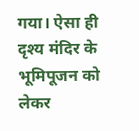गया। ऐसा ही दृश्य मंदिर के भूमिपूजन को लेकर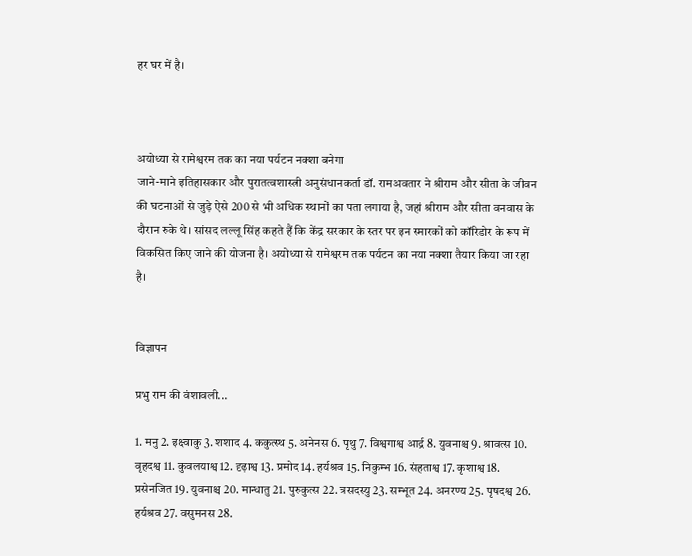हर घर में है।



अयोध्या से रामेश्वरम तक का नया पर्यटन नक्शा बनेगा
जाने-माने इतिहासकार और पुरातत्वशास्त्री अनुसंधानकर्ता डॉ. रामअवतार ने श्रीराम और सीता के जीवन की घटनाओं से जुड़े ऐसे 200 से भी अधिक स्थानों का पता लगाया है, जहां श्रीराम और सीता वनवास के दौरान रुके थे। सांसद लल्लू सिंह कहते हैं कि केंद्र सरकार के स्तर पर इन स्मारकों को कॉरिडोर के रूप में विकसित किए जाने की योजना है। अयोध्या से रामेश्वरम तक पर्यटन का नया नक्शा तैयार किया जा रहा है।


विज्ञापन

प्रभु राम की वंशावली...

1. मनु 2. इक्ष्वाकु 3. शशाद 4. ककुत्स्थ 5. अनेनस 6. पृथु 7. विश्वगाश्व आर्द्र 8. युवनाश्च 9. श्रावत्स 10. वृहदश्व 11. कुवलयाश्व 12. दृढ़ाश्व 13. प्रमोद 14. हर्यश्रव 15. निकुम्भ 16. संहताश्व 17. कृशाश्व 18. प्रसेनजित 19. युवनाश्च 20. मान्धातु 21. पुरुकुत्स 22. त्रसदस्यु 23. सम्भूत 24. अनरण्य 25. पृषदश्व 26. हर्यश्रव 27. वसुमनस 28.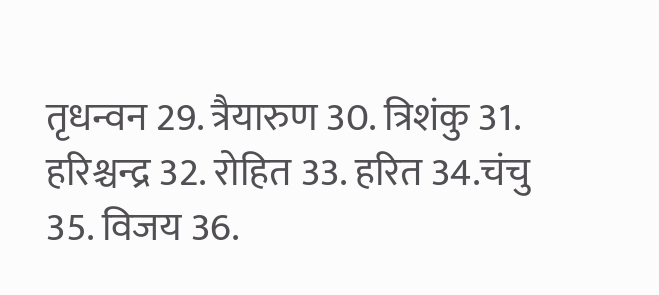तृधन्वन 29. त्रैयारुण 30. त्रिशंकु 31. हरिश्चन्द्र 32. रोहित 33. हरित 34.चंचु 35. विजय 36.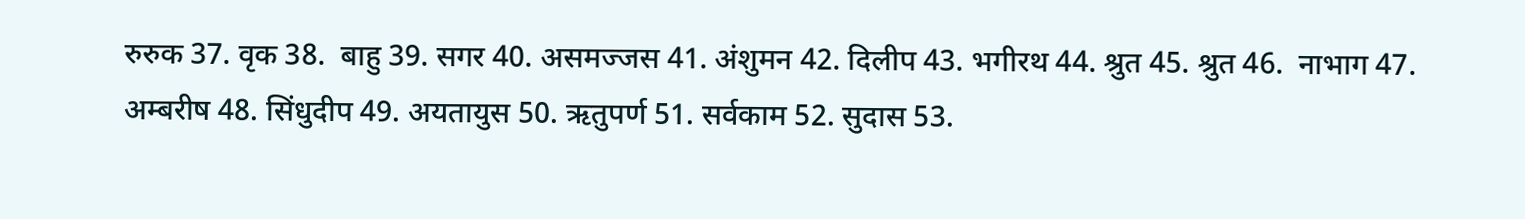रुरुक 37. वृक 38.  बाहु 39. सगर 40. असमज्जस 41. अंशुमन 42. दिलीप 43. भगीरथ 44. श्रुत 45. श्रुत 46.  नाभाग 47. अम्बरीष 48. सिंधुदीप 49. अयतायुस 50. ऋतुपर्ण 51. सर्वकाम 52. सुदास 53.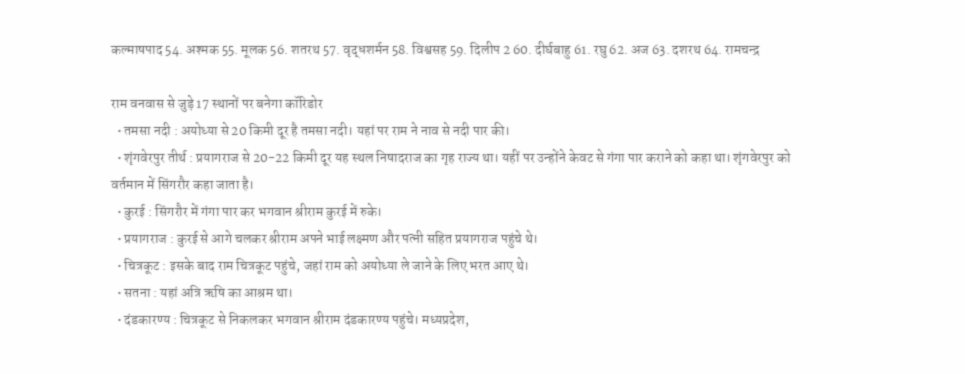कल्माषपाद 54. अश्मक 55. मूलक 56. शतरथ 57. वृद्धशर्मन 58. विश्वसह 59. दिलीप 2 60. दीर्घबाहु 61. रघु 62. अज 63. दशरथ 64. रामचन्द्र

राम वनवास से जुड़े 17 स्थानों पर बनेगा कॉरिडोर
  • तमसा नदी : अयोध्या से 20 किमी दूर है तमसा नदी। यहां पर राम ने नाव से नदी पार की।
  • शृंगवेरपुर तीर्थ : प्रयागराज से 20-22 किमी दूर यह स्थल निषादराज का गृह राज्य था। यहीं पर उन्होंने केवट से गंगा पार कराने को कहा था। शृंगवेरपुर को वर्तमान में सिंगरौर कहा जाता है।
  • कुरई : सिंगरौर में गंगा पार कर भगवान श्रीराम कुरई में रुके।
  • प्रयागराज : कुरई से आगे चलकर श्रीराम अपने भाई लक्ष्मण और पत्नी सहित प्रयागराज पहुंचे थे।
  • चित्रकूट : इसके बाद राम चित्रकूट पहुंचे, जहां राम को अयोध्या ले जाने के लिए भरत आए थे।
  • सतना : यहां अत्रि ऋषि का आश्रम था।
  • दंडकारण्य : चित्रकूट से निकलकर भगवान श्रीराम दंडकारण्य पहुंचे। मध्यप्रदेश,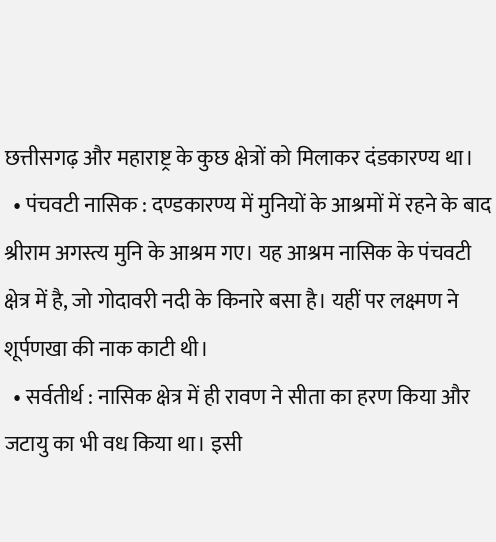छत्तीसगढ़ और महाराष्ट्र के कुछ क्षेत्रों को मिलाकर दंडकारण्य था।
  • पंचवटी नासिक : दण्डकारण्य में मुनियों के आश्रमों में रहने के बाद श्रीराम अगस्त्य मुनि के आश्रम गए। यह आश्रम नासिक के पंचवटी क्षेत्र में है, जो गोदावरी नदी के किनारे बसा है। यहीं पर लक्ष्मण ने शूर्पणखा की नाक काटी थी।
  • सर्वतीर्थ : नासिक क्षेत्र में ही रावण ने सीता का हरण किया और जटायु का भी वध किया था। इसी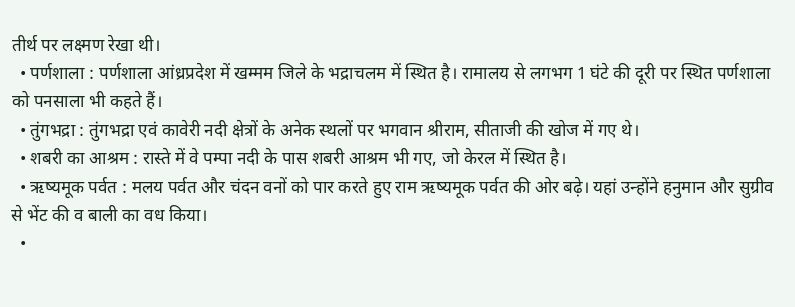तीर्थ पर लक्ष्मण रेखा थी।
  • पर्णशाला : पर्णशाला आंध्रप्रदेश में खम्मम जिले के भद्राचलम में स्थित है। रामालय से लगभग 1 घंटे की दूरी पर स्थित पर्णशाला को पनसाला भी कहते हैं।
  • तुंगभद्रा : तुंगभद्रा एवं कावेरी नदी क्षेत्रों के अनेक स्थलों पर भगवान श्रीराम, सीताजी की खोज में गए थे।
  • शबरी का आश्रम : रास्ते में वे पम्पा नदी के पास शबरी आश्रम भी गए, जो केरल में स्थित है।
  • ऋष्यमूक पर्वत : मलय पर्वत और चंदन वनों को पार करते हुए राम ऋष्यमूक पर्वत की ओर बढ़े। यहां उन्होंने हनुमान और सुग्रीव से भेंट की व बाली का वध किया।
  •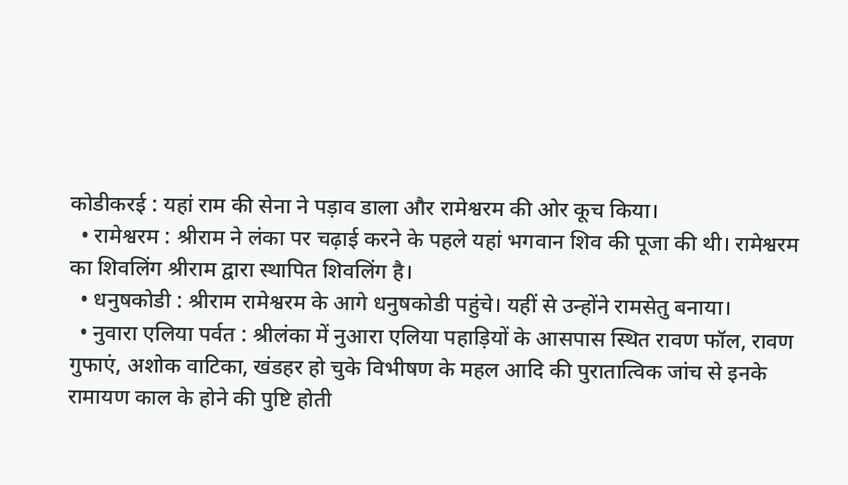कोडीकरई : यहां राम की सेना ने पड़ाव डाला और रामेश्वरम की ओर कूच किया।
  • रामेश्वरम : श्रीराम ने लंका पर चढ़ाई करने के पहले यहां भगवान शिव की पूजा की थी। रामेश्वरम का शिवलिंग श्रीराम द्वारा स्थापित शिवलिंग है।
  • धनुषकोडी : श्रीराम रामेश्वरम के आगे धनुषकोडी पहुंचे। यहीं से उन्होंने रामसेतु बनाया।
  • नुवारा एलिया पर्वत : श्रीलंका में नुआरा एलिया पहाड़ियों के आसपास स्थित रावण फॉल, रावण गुफाएं, अशोक वाटिका, खंडहर हो चुके विभीषण के महल आदि की पुरातात्विक जांच से इनके रामायण काल के होने की पुष्टि होती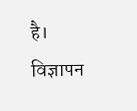है।
विज्ञापन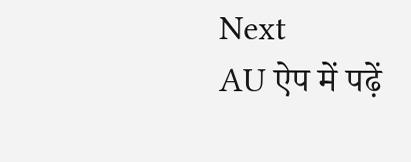Next
AU ऐप में पढ़ें